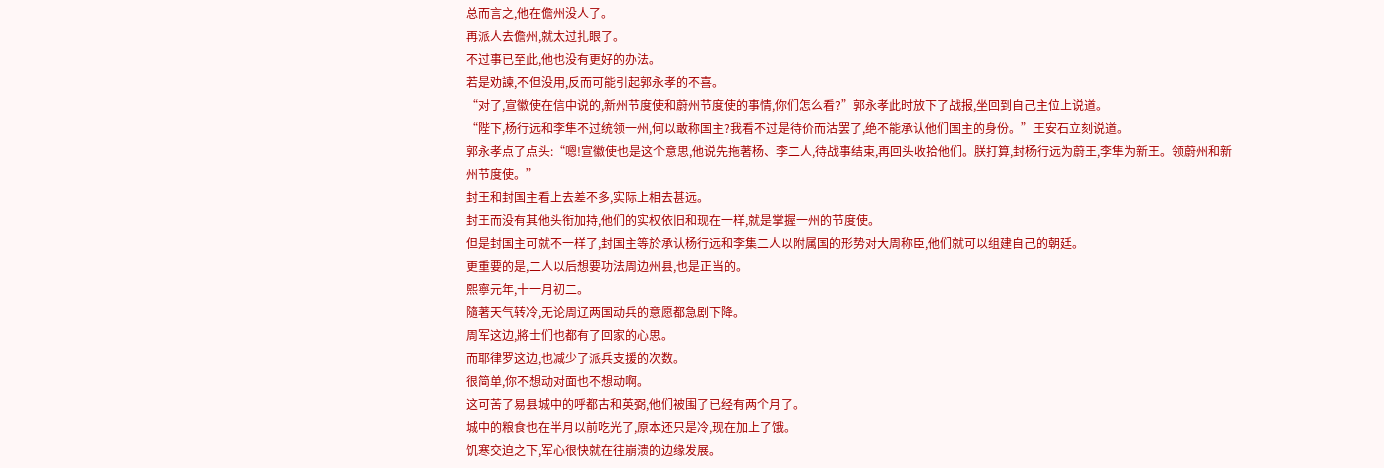总而言之,他在儋州没人了。
再派人去儋州,就太过扎眼了。
不过事已至此,他也没有更好的办法。
若是劝諫,不但没用,反而可能引起郭永孝的不喜。
“对了,宣徽使在信中说的,新州节度使和蔚州节度使的事情,你们怎么看?”郭永孝此时放下了战报,坐回到自己主位上说道。
“陛下,杨行远和李隼不过统领一州,何以敢称国主?我看不过是待价而沽罢了,绝不能承认他们国主的身份。”王安石立刻说道。
郭永孝点了点头:“嗯!宣徽使也是这个意思,他说先拖著杨、李二人,待战事结束,再回头收拾他们。朕打算,封杨行远为蔚王,李隼为新王。领蔚州和新州节度使。”
封王和封国主看上去差不多,实际上相去甚远。
封王而没有其他头衔加持,他们的实权依旧和现在一样,就是掌握一州的节度使。
但是封国主可就不一样了,封国主等於承认杨行远和李集二人以附属国的形势对大周称臣,他们就可以组建自己的朝廷。
更重要的是,二人以后想要功法周边州县,也是正当的。
熙寧元年,十一月初二。
隨著天气转冷,无论周辽两国动兵的意愿都急剧下降。
周军这边,將士们也都有了回家的心思。
而耶律罗这边,也减少了派兵支援的次数。
很简单,你不想动对面也不想动啊。
这可苦了易县城中的呼都古和英弼,他们被围了已经有两个月了。
城中的粮食也在半月以前吃光了,原本还只是冷,现在加上了饿。
饥寒交迫之下,军心很快就在往崩溃的边缘发展。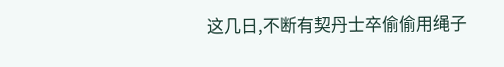这几日,不断有契丹士卒偷偷用绳子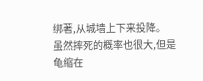绑著,从城墙上下来投降。
虽然摔死的概率也很大,但是龟缩在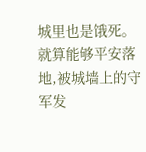城里也是饿死。
就算能够平安落地,被城墙上的守军发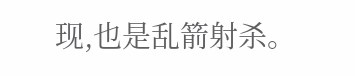现,也是乱箭射杀。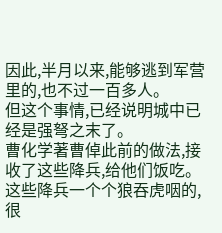因此,半月以来,能够逃到军营里的,也不过一百多人。
但这个事情,已经说明城中已经是强弩之末了。
曹化学著曹倬此前的做法,接收了这些降兵,给他们饭吃。
这些降兵一个个狼吞虎咽的,很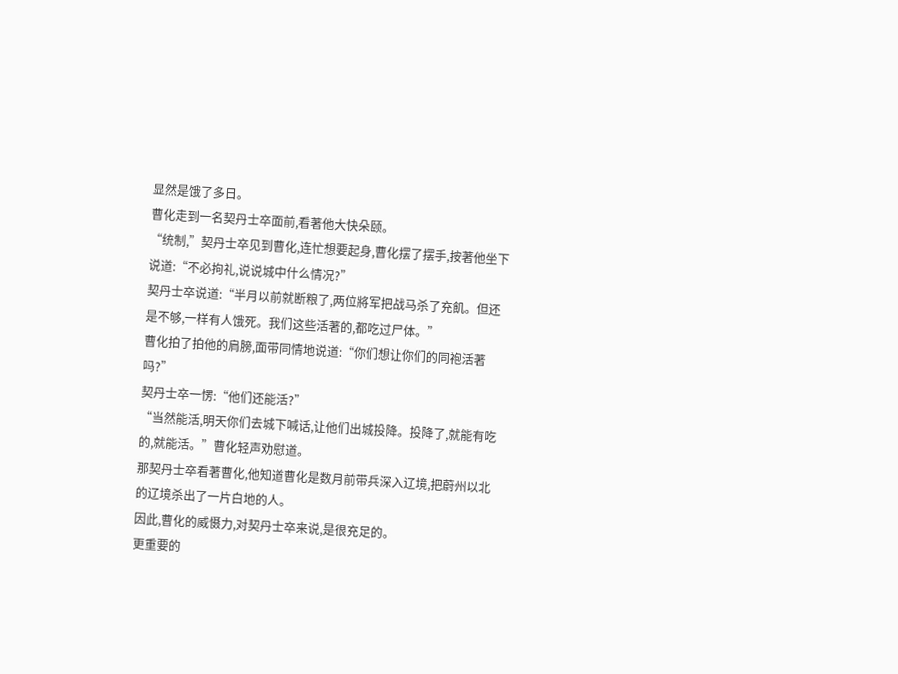显然是饿了多日。
曹化走到一名契丹士卒面前,看著他大快朵颐。
“统制,”契丹士卒见到曹化,连忙想要起身,曹化摆了摆手,按著他坐下说道:“不必拘礼,说说城中什么情况?”
契丹士卒说道:“半月以前就断粮了,两位將军把战马杀了充飢。但还是不够,一样有人饿死。我们这些活著的,都吃过尸体。”
曹化拍了拍他的肩膀,面带同情地说道:“你们想让你们的同袍活著吗?”
契丹士卒一愣:“他们还能活?”
“当然能活,明天你们去城下喊话,让他们出城投降。投降了,就能有吃的,就能活。”曹化轻声劝慰道。
那契丹士卒看著曹化,他知道曹化是数月前带兵深入辽境,把蔚州以北的辽境杀出了一片白地的人。
因此,曹化的威慑力,对契丹士卒来说,是很充足的。
更重要的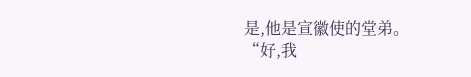是,他是宣徽使的堂弟。
“好,我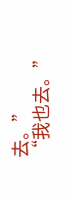去。”
“我也去。”